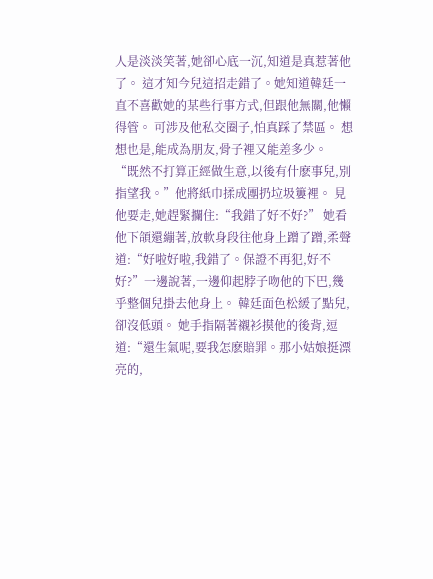人是淡淡笑著,她卻心底一沉,知道是真惹著他了。 這才知今兒這招走錯了。她知道韓廷一直不喜歡她的某些行事方式,但跟他無關,他懶得管。 可涉及他私交圈子,怕真踩了禁區。 想想也是,能成為朋友,骨子裡又能差多少。 “既然不打算正經做生意,以後有什麽事兒,別指望我。”他將紙巾揉成團扔垃圾簍裡。 見他要走,她趕緊攔住:“我錯了好不好?” 她看他下頜還繃著,放軟身段往他身上蹭了蹭,柔聲道:“好啦好啦,我錯了。保證不再犯,好不好?”一邊說著,一邊仰起脖子吻他的下巴,幾乎整個兒掛去他身上。 韓廷面色松緩了點兒,卻沒低頭。 她手指隔著襯衫摸他的後背,逗道:“還生氣呢,要我怎麽賠罪。那小姑娘挺漂亮的,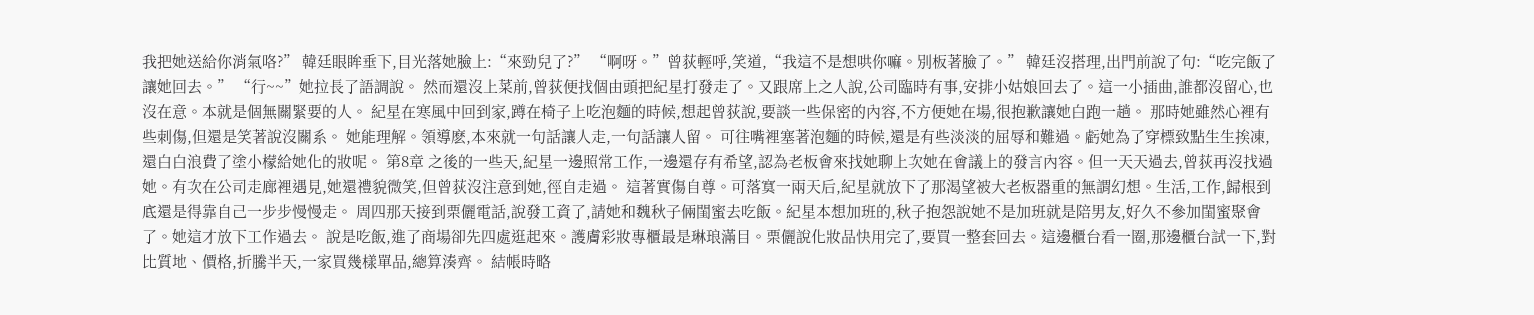我把她送給你消氣咯?” 韓廷眼眸垂下,目光落她臉上:“來勁兒了?” “啊呀。”曾荻輕呼,笑道,“我這不是想哄你嘛。別板著臉了。” 韓廷沒搭理,出門前說了句:“吃完飯了讓她回去。” “行~~”她拉長了語調說。 然而還沒上菜前,曾荻便找個由頭把紀星打發走了。又跟席上之人說,公司臨時有事,安排小姑娘回去了。這一小插曲,誰都沒留心,也沒在意。本就是個無關緊要的人。 紀星在寒風中回到家,蹲在椅子上吃泡麵的時候,想起曾荻說,要談一些保密的內容,不方便她在場,很抱歉讓她白跑一趟。 那時她雖然心裡有些刺傷,但還是笑著說沒關系。 她能理解。領導麽,本來就一句話讓人走,一句話讓人留。 可往嘴裡塞著泡麵的時候,還是有些淡淡的屈辱和難過。虧她為了穿標致點生生挨凍,還白白浪費了塗小檬給她化的妝呢。 第8章 之後的一些天,紀星一邊照常工作,一邊還存有希望,認為老板會來找她聊上次她在會議上的發言內容。但一天天過去,曾荻再沒找過她。有次在公司走廊裡遇見,她還禮貌微笑,但曾荻沒注意到她,徑自走過。 這著實傷自尊。可落寞一兩天后,紀星就放下了那渴望被大老板器重的無謂幻想。生活,工作,歸根到底還是得靠自己一步步慢慢走。 周四那天接到栗儷電話,說發工資了,請她和魏秋子倆閨蜜去吃飯。紀星本想加班的,秋子抱怨說她不是加班就是陪男友,好久不參加閨蜜聚會了。她這才放下工作過去。 說是吃飯,進了商場卻先四處逛起來。護膚彩妝專櫃最是琳琅滿目。栗儷說化妝品快用完了,要買一整套回去。這邊櫃台看一圈,那邊櫃台試一下,對比質地、價格,折騰半天,一家買幾樣單品,總算湊齊。 結帳時略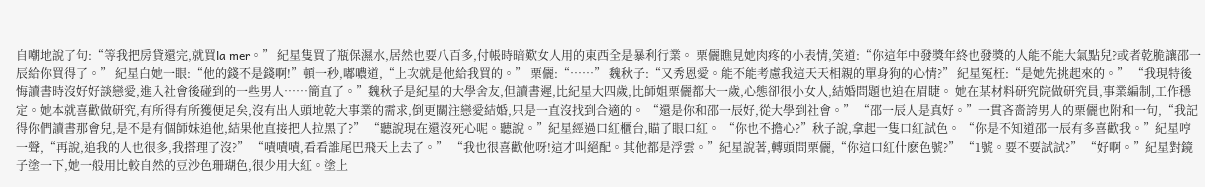自嘲地說了句:“等我把房貸還完,就買la mer。” 紀星隻買了瓶保濕水,居然也要八百多,付帳時暗歎女人用的東西全是暴利行業。 栗儷瞧見她肉疼的小表情,笑道:“你這年中發獎年終也發獎的人能不能大氣點兒?或者乾脆讓邵一辰給你買得了。” 紀星白她一眼:“他的錢不是錢啊!”頓一秒,嘟噥道,“上次就是他給我買的。” 栗儷:“……” 魏秋子:“又秀恩愛。能不能考慮我這天天相親的單身狗的心情?” 紀星冤枉:“是她先挑起來的。” “我現特後悔讀書時沒好好談戀愛,進入社會後碰到的一些男人……簡直了。”魏秋子是紀星的大學舍友,但讀書遲,比紀星大四歲,比師姐栗儷都大一歲,心態卻很小女人,結婚問題也迫在眉睫。 她在某材料研究院做研究員,事業編制,工作穩定。她本就喜歡做研究,有所得有所獲便足矣,沒有出人頭地乾大事業的需求,倒更關注戀愛結婚,只是一直沒找到合適的。 “還是你和邵一辰好,從大學到社會。” “邵一辰人是真好。”一貫吝嗇誇男人的栗儷也附和一句,“我記得你們讀書那會兒,是不是有個師妹追他,結果他直接把人拉黑了?” “聽說現在還沒死心呢。聽說。”紀星經過口紅櫃台,瞄了眼口紅。 “你也不擔心?”秋子說,拿起一隻口紅試色。 “你是不知道邵一辰有多喜歡我。”紀星哼一聲,“再說,追我的人也很多,我搭理了沒?” “嘖嘖嘖,看看誰尾巴飛天上去了。” “我也很喜歡他呀!這才叫絕配。其他都是浮雲。”紀星說著,轉頭問栗儷,“你這口紅什麽色號?” “1號。要不要試試?” “好啊。”紀星對鏡子塗一下,她一般用比較自然的豆沙色珊瑚色,很少用大紅。塗上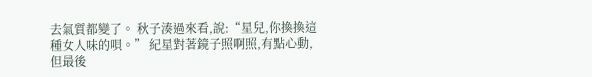去氣質都變了。 秋子湊過來看,說:“星兒,你換換這種女人味的唄。” 紀星對著鏡子照啊照,有點心動,但最後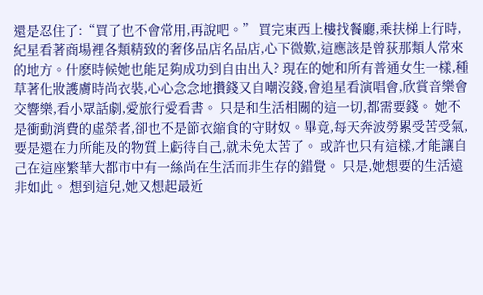還是忍住了:“買了也不會常用,再說吧。” 買完東西上樓找餐廳,乘扶梯上行時,紀星看著商場裡各類精致的奢侈品店名品店,心下微歎,這應該是曾荻那類人常來的地方。什麽時候她也能足夠成功到自由出入? 現在的她和所有普通女生一樣,種草著化妝護膚時尚衣裝,心心念念地攢錢又自嘲沒錢,會追星看演唱會,欣賞音樂會交響樂,看小眾話劇,愛旅行愛看書。 只是和生活相關的這一切,都需要錢。 她不是衝動消費的虛榮者,卻也不是節衣縮食的守財奴。畢竟,每天奔波勞累受苦受氣,要是還在力所能及的物質上虧待自己,就未免太苦了。 或許也只有這樣,才能讓自己在這座繁華大都市中有一絲尚在生活而非生存的錯覺。 只是,她想要的生活遠非如此。 想到這兒,她又想起最近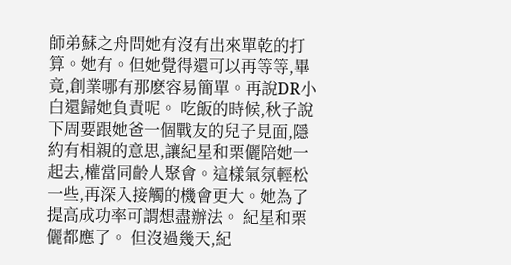師弟蘇之舟問她有沒有出來單乾的打算。她有。但她覺得還可以再等等,畢竟,創業哪有那麽容易簡單。再說DR小白還歸她負責呢。 吃飯的時候,秋子說下周要跟她爸一個戰友的兒子見面,隱約有相親的意思,讓紀星和栗儷陪她一起去,權當同齡人聚會。這樣氣氛輕松一些,再深入接觸的機會更大。她為了提高成功率可謂想盡辦法。 紀星和栗儷都應了。 但沒過幾天,紀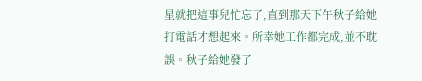星就把這事兒忙忘了,直到那天下午秋子給她打電話才想起來。所幸她工作都完成,並不耽誤。秋子給她發了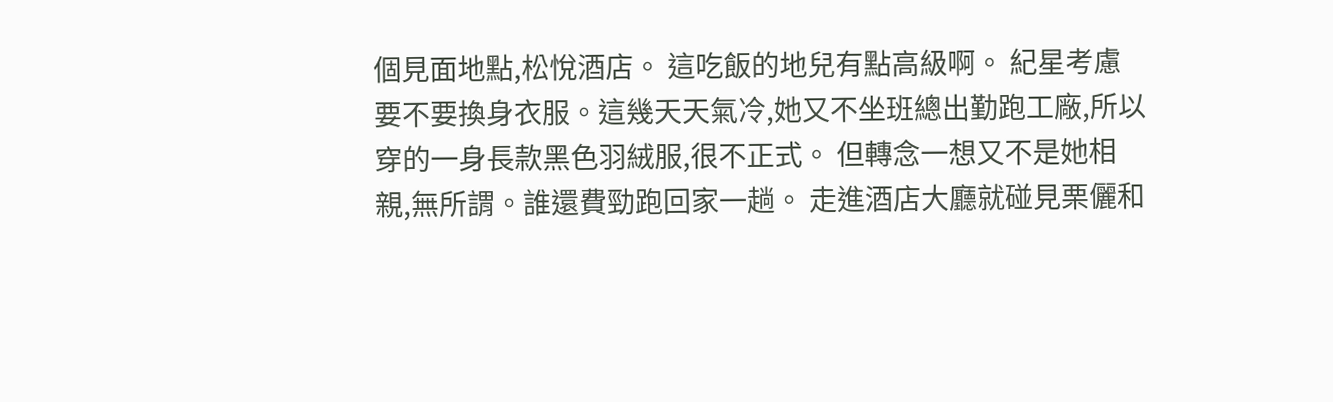個見面地點,松悅酒店。 這吃飯的地兒有點高級啊。 紀星考慮要不要換身衣服。這幾天天氣冷,她又不坐班總出勤跑工廠,所以穿的一身長款黑色羽絨服,很不正式。 但轉念一想又不是她相親,無所謂。誰還費勁跑回家一趟。 走進酒店大廳就碰見栗儷和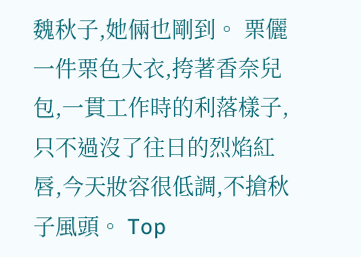魏秋子,她倆也剛到。 栗儷一件栗色大衣,挎著香奈兒包,一貫工作時的利落樣子,只不過沒了往日的烈焰紅唇,今天妝容很低調,不搶秋子風頭。 Top